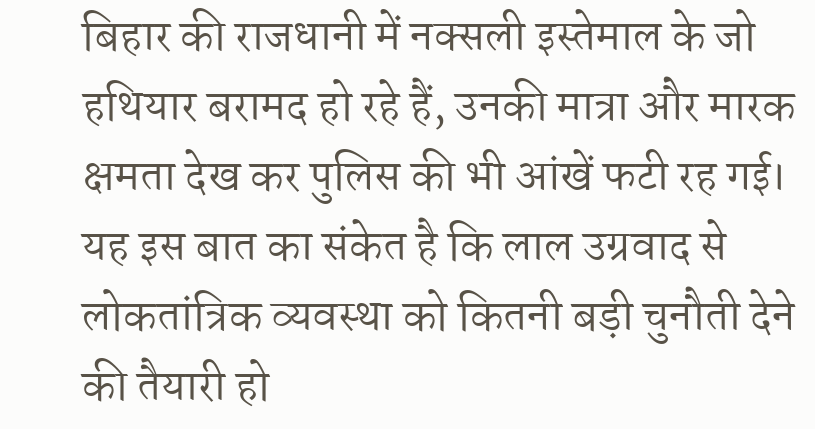बिहार की राजधानी में नक्सली इस्तेमाल के जो हथियार बरामद हो रहे हैं, उनकी मात्रा और मारक क्षमता देख कर पुलिस की भी आंखें फटी रह गई। यह इस बात का संकेत है कि लाल उग्रवाद से लोकतांत्रिक व्यवस्था को कितनी बड़ी चुनौती देने की तैयारी हो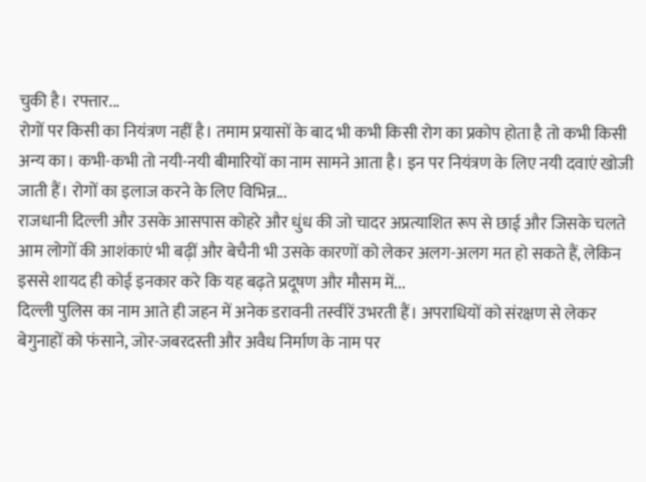चुकी है। रफ्तार...
रोगों पर किसी का नियंत्रण नहीं है। तमाम प्रयासों के बाद भी कभी किसी रोग का प्रकोप होता है तो कभी किसी अन्य का। कभी-कभी तो नयी-नयी बीमारियों का नाम सामने आता है। इन पर नियंत्रण के लिए नयी दवाएं खोजी जाती हैं। रोगों का इलाज करने के लिए विभिन्न...
राजधानी दिल्ली और उसके आसपास कोहरे और धुंध की जो चादर अप्रत्याशित रूप से छाई और जिसके चलते आम लोगों की आशंकाएं भी बढ़ीं और बेचैनी भी उसके कारणों को लेकर अलग-अलग मत हो सकते हैं, लेकिन इससे शायद ही कोई इनकार करे कि यह बढ़ते प्रदूषण और मौसम में...
दिल्ली पुलिस का नाम आते ही जहन में अनेक डरावनी तस्वीरें उभरती हैं। अपराधियों को संरक्षण से लेकर बेगुनाहों को फंसाने, जोर-जबरदस्ती और अवैध निर्माण के नाम पर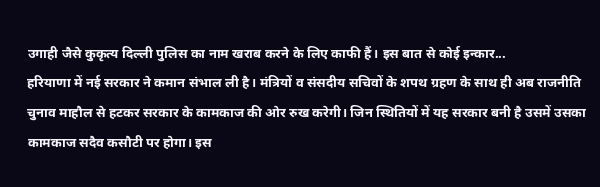उगाही जैसे कुकृत्य दिल्ली पुलिस का नाम खराब करने के लिए काफी हैं। इस बात से कोई इन्कार...
हरियाणा में नई सरकार ने कमान संभाल ली है। मंत्रियों व संसदीय सचिवों के शपथ ग्रहण के साथ ही अब राजनीति चुनाव माहौल से हटकर सरकार के कामकाज की ओर रुख करेगी। जिन स्थितियों में यह सरकार बनी है उसमें उसका कामकाज सदैव कसौटी पर होगा। इस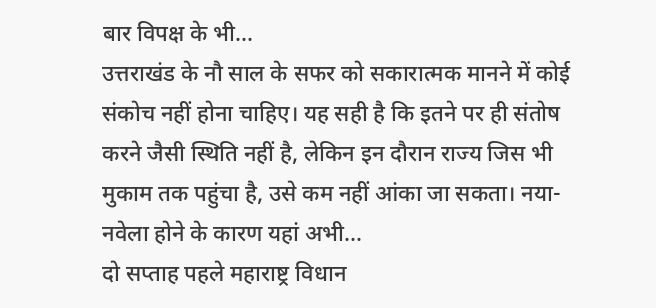बार विपक्ष के भी...
उत्तराखंड के नौ साल के सफर को सकारात्मक मानने में कोई संकोच नहीं होना चाहिए। यह सही है कि इतने पर ही संतोष करने जैसी स्थिति नहीं है, लेकिन इन दौरान राज्य जिस भी मुकाम तक पहुंचा है, उसे कम नहीं आंका जा सकता। नया-नवेला होने के कारण यहां अभी...
दो सप्ताह पहले महाराष्ट्र विधान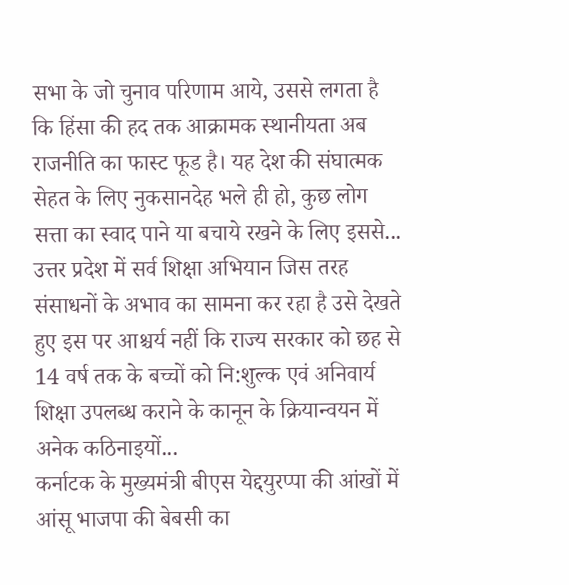सभा के जो चुनाव परिणाम आये, उससे लगता है कि हिंसा की हद तक आक्रामक स्थानीयता अब राजनीति का फास्ट फूड है। यह देश की संघात्मक सेहत के लिए नुकसानदेह भले ही हो, कुछ लोग सत्ता का स्वाद पाने या बचाये रखने के लिए इससे...
उत्तर प्रदेश में सर्व शिक्षा अभियान जिस तरह संसाधनों के अभाव का सामना कर रहा है उसे देखते हुए इस पर आश्चर्य नहीं कि राज्य सरकार को छह से 14 वर्ष तक के बच्चों को नि:शुल्क एवं अनिवार्य शिक्षा उपलब्ध कराने के कानून के क्रियान्वयन में अनेक कठिनाइयों...
कर्नाटक के मुख्यमंत्री बीएस येद्दयुरप्पा की आंखों में आंसू भाजपा की बेबसी का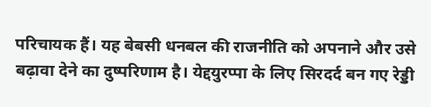परिचायक हैं। यह बेबसी धनबल की राजनीति को अपनाने और उसे बढ़ावा देने का दुष्परिणाम है। येद्दयुरप्पा के लिए सिरदर्द बन गए रेड्डी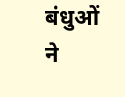बंधुओं ने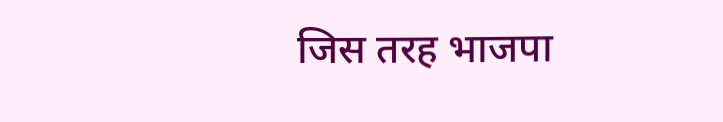जिस तरह भाजपा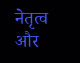नेतृत्व और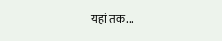यहां तक...